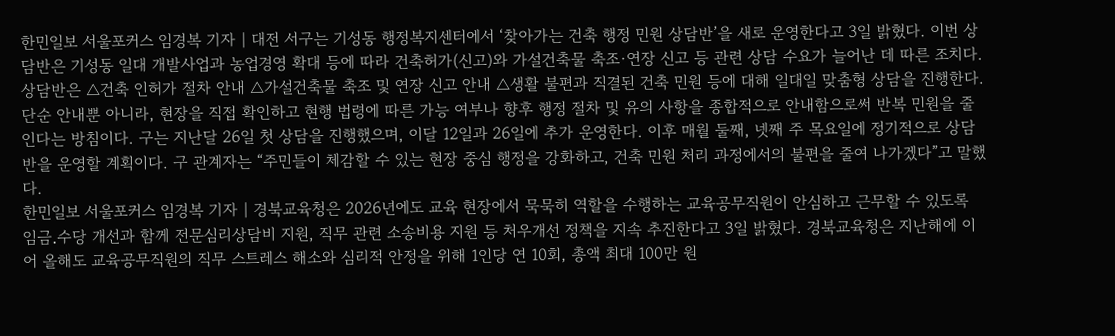한민일보 서울포커스 임경복 기자 | 대전 서구는 기성동 행정복지센터에서 ‘찾아가는 건축 행정 민원 상담반’을 새로 운영한다고 3일 밝혔다. 이번 상담반은 기성동 일대 개발사업과 농업경영 확대 등에 따라 건축허가(신고)와 가설건축물 축조·연장 신고 등 관련 상담 수요가 늘어난 데 따른 조치다. 상담반은 △건축 인허가 절차 안내 △가설건축물 축조 및 연장 신고 안내 △생활 불편과 직결된 건축 민원 등에 대해 일대일 맞춤형 상담을 진행한다. 단순 안내뿐 아니라, 현장을 직접 확인하고 현행 법령에 따른 가능 여부나 향후 행정 절차 및 유의 사항을 종합적으로 안내함으로써 반복 민원을 줄인다는 방침이다. 구는 지난달 26일 첫 상담을 진행했으며, 이달 12일과 26일에 추가 운영한다. 이후 매월 둘째, 넷째 주 목요일에 정기적으로 상담반을 운영할 계획이다. 구 관계자는 “주민들이 체감할 수 있는 현장 중심 행정을 강화하고, 건축 민원 처리 과정에서의 불편을 줄여 나가겠다”고 말했다.
한민일보 서울포커스 임경복 기자 | 경북교육청은 2026년에도 교육 현장에서 묵묵히 역할을 수행하는 교육공무직원이 안심하고 근무할 수 있도록 임금․수당 개선과 함께 전문심리상담비 지원, 직무 관련 소송비용 지원 등 처우개선 정책을 지속 추진한다고 3일 밝혔다. 경북교육청은 지난해에 이어 올해도 교육공무직원의 직무 스트레스 해소와 심리적 안정을 위해 1인당 연 10회, 총액 최대 100만 원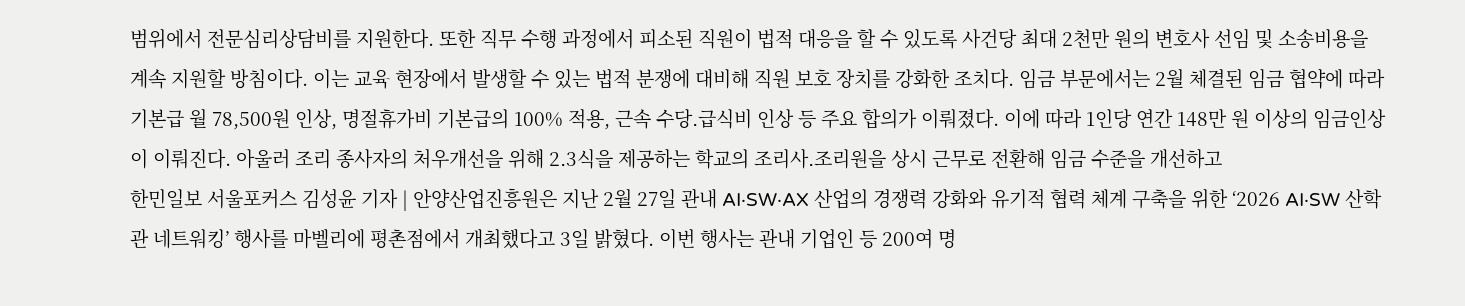범위에서 전문심리상담비를 지원한다. 또한 직무 수행 과정에서 피소된 직원이 법적 대응을 할 수 있도록 사건당 최대 2천만 원의 변호사 선임 및 소송비용을 계속 지원할 방침이다. 이는 교육 현장에서 발생할 수 있는 법적 분쟁에 대비해 직원 보호 장치를 강화한 조치다. 임금 부문에서는 2월 체결된 임금 협약에 따라 기본급 월 78,500원 인상, 명절휴가비 기본급의 100% 적용, 근속 수당․급식비 인상 등 주요 합의가 이뤄졌다. 이에 따라 1인당 연간 148만 원 이상의 임금인상이 이뤄진다. 아울러 조리 종사자의 처우개선을 위해 2․3식을 제공하는 학교의 조리사․조리원을 상시 근무로 전환해 임금 수준을 개선하고
한민일보 서울포커스 김성윤 기자 | 안양산업진흥원은 지난 2월 27일 관내 AI·SW·AX 산업의 경쟁력 강화와 유기적 협력 체계 구축을 위한 ‘2026 AI·SW 산학관 네트워킹’ 행사를 마벨리에 평촌점에서 개최했다고 3일 밝혔다. 이번 행사는 관내 기업인 등 200여 명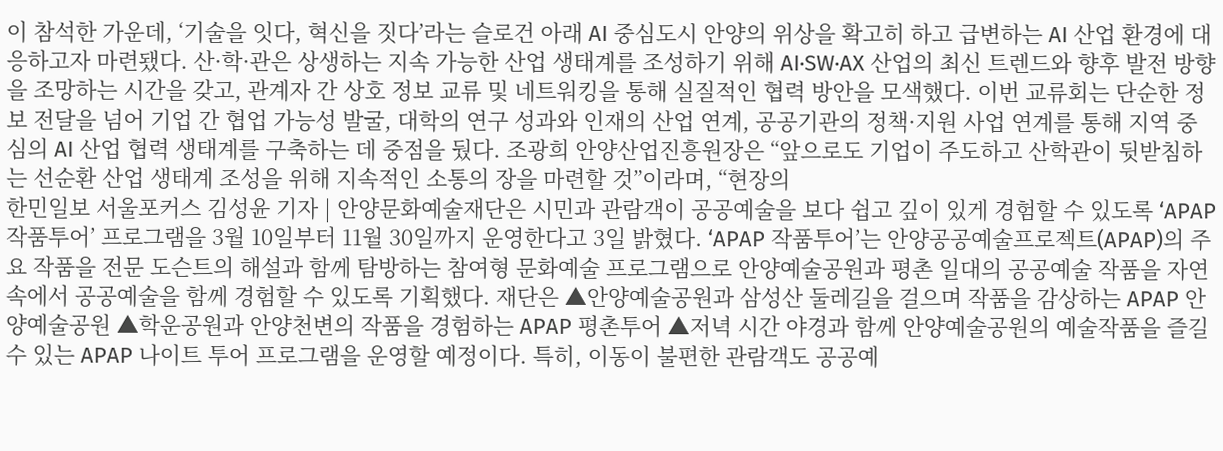이 참석한 가운데, ‘기술을 잇다, 혁신을 짓다’라는 슬로건 아래 AI 중심도시 안양의 위상을 확고히 하고 급변하는 AI 산업 환경에 대응하고자 마련됐다. 산·학·관은 상생하는 지속 가능한 산업 생태계를 조성하기 위해 AI·SW·AX 산업의 최신 트렌드와 향후 발전 방향을 조망하는 시간을 갖고, 관계자 간 상호 정보 교류 및 네트워킹을 통해 실질적인 협력 방안을 모색했다. 이번 교류회는 단순한 정보 전달을 넘어 기업 간 협업 가능성 발굴, 대학의 연구 성과와 인재의 산업 연계, 공공기관의 정책·지원 사업 연계를 통해 지역 중심의 AI 산업 협력 생태계를 구축하는 데 중점을 뒀다. 조광희 안양산업진흥원장은 “앞으로도 기업이 주도하고 산학관이 뒷받침하는 선순환 산업 생태계 조성을 위해 지속적인 소통의 장을 마련할 것”이라며, “현장의
한민일보 서울포커스 김성윤 기자 | 안양문화예술재단은 시민과 관람객이 공공예술을 보다 쉽고 깊이 있게 경험할 수 있도록 ‘APAP 작품투어’ 프로그램을 3월 10일부터 11월 30일까지 운영한다고 3일 밝혔다. ‘APAP 작품투어’는 안양공공예술프로젝트(APAP)의 주요 작품을 전문 도슨트의 해설과 함께 탐방하는 참여형 문화예술 프로그램으로 안양예술공원과 평촌 일대의 공공예술 작품을 자연 속에서 공공예술을 함께 경험할 수 있도록 기획했다. 재단은 ▲안양예술공원과 삼성산 둘레길을 걸으며 작품을 감상하는 APAP 안양예술공원 ▲학운공원과 안양천변의 작품을 경험하는 APAP 평촌투어 ▲저녁 시간 야경과 함께 안양예술공원의 예술작품을 즐길 수 있는 APAP 나이트 투어 프로그램을 운영할 예정이다. 특히, 이동이 불편한 관람객도 공공예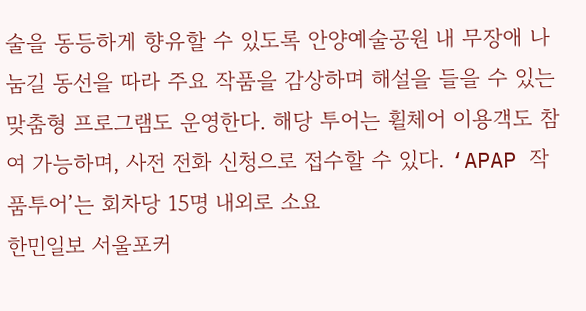술을 동등하게 향유할 수 있도록 안양예술공원 내 무장애 나눔길 동선을 따라 주요 작품을 감상하며 해설을 들을 수 있는 맞춤형 프로그램도 운영한다. 해당 투어는 휠체어 이용객도 참여 가능하며, 사전 전화 신청으로 접수할 수 있다. ‘APAP 작품투어’는 회차당 15명 내외로 소요
한민일보 서울포커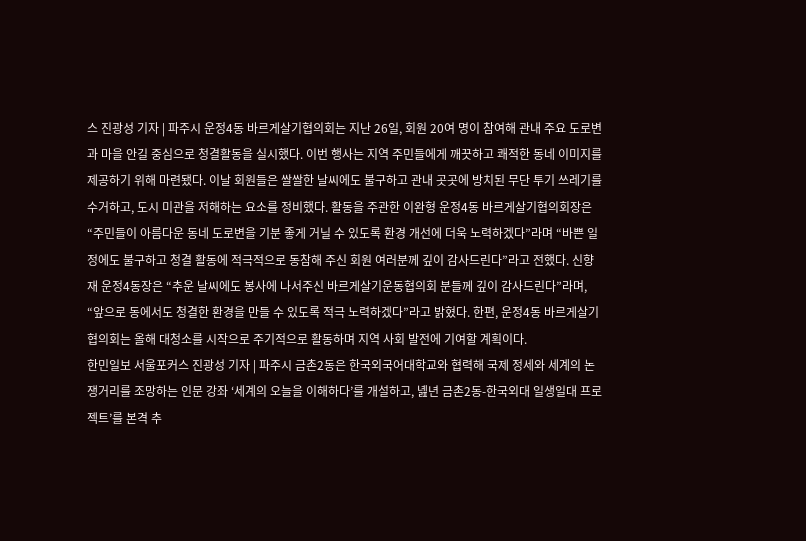스 진광성 기자 | 파주시 운정4동 바르게살기협의회는 지난 26일, 회원 20여 명이 참여해 관내 주요 도로변과 마을 안길 중심으로 청결활동을 실시했다. 이번 행사는 지역 주민들에게 깨끗하고 쾌적한 동네 이미지를 제공하기 위해 마련됐다. 이날 회원들은 쌀쌀한 날씨에도 불구하고 관내 곳곳에 방치된 무단 투기 쓰레기를 수거하고, 도시 미관을 저해하는 요소를 정비했다. 활동을 주관한 이완형 운정4동 바르게살기협의회장은 “주민들이 아름다운 동네 도로변을 기분 좋게 거닐 수 있도록 환경 개선에 더욱 노력하겠다”라며 “바쁜 일정에도 불구하고 청결 활동에 적극적으로 동참해 주신 회원 여러분께 깊이 감사드린다”라고 전했다. 신향재 운정4동장은 “추운 날씨에도 봉사에 나서주신 바르게살기운동협의회 분들께 깊이 감사드린다”라며, “앞으로 동에서도 청결한 환경을 만들 수 있도록 적극 노력하겠다”라고 밝혔다. 한편, 운정4동 바르게살기협의회는 올해 대청소를 시작으로 주기적으로 활동하며 지역 사회 발전에 기여할 계획이다.
한민일보 서울포커스 진광성 기자 | 파주시 금촌2동은 한국외국어대학교와 협력해 국제 정세와 세계의 논쟁거리를 조망하는 인문 강좌 ‘세계의 오늘을 이해하다’를 개설하고, 녪년 금촌2동-한국외대 일생일대 프로젝트’를 본격 추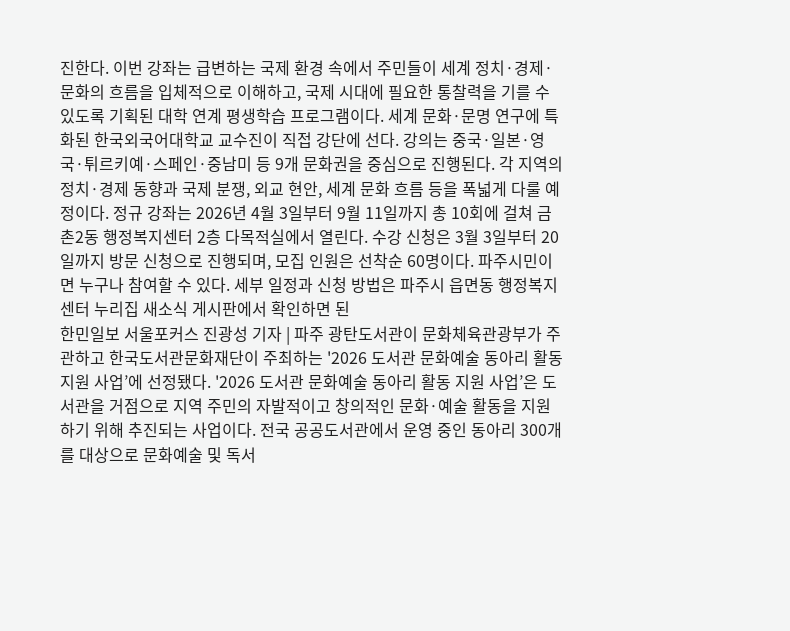진한다. 이번 강좌는 급변하는 국제 환경 속에서 주민들이 세계 정치·경제·문화의 흐름을 입체적으로 이해하고, 국제 시대에 필요한 통찰력을 기를 수 있도록 기획된 대학 연계 평생학습 프로그램이다. 세계 문화·문명 연구에 특화된 한국외국어대학교 교수진이 직접 강단에 선다. 강의는 중국·일본·영국·튀르키예·스페인·중남미 등 9개 문화권을 중심으로 진행된다. 각 지역의 정치·경제 동향과 국제 분쟁, 외교 현안, 세계 문화 흐름 등을 폭넓게 다룰 예정이다. 정규 강좌는 2026년 4월 3일부터 9월 11일까지 총 10회에 걸쳐 금촌2동 행정복지센터 2층 다목적실에서 열린다. 수강 신청은 3월 3일부터 20일까지 방문 신청으로 진행되며, 모집 인원은 선착순 60명이다. 파주시민이면 누구나 참여할 수 있다. 세부 일정과 신청 방법은 파주시 읍면동 행정복지센터 누리집 새소식 게시판에서 확인하면 된
한민일보 서울포커스 진광성 기자 | 파주 광탄도서관이 문화체육관광부가 주관하고 한국도서관문화재단이 주최하는 '2026 도서관 문화예술 동아리 활동 지원 사업’에 선정됐다. '2026 도서관 문화예술 동아리 활동 지원 사업’은 도서관을 거점으로 지역 주민의 자발적이고 창의적인 문화·예술 활동을 지원하기 위해 추진되는 사업이다. 전국 공공도서관에서 운영 중인 동아리 300개를 대상으로 문화예술 및 독서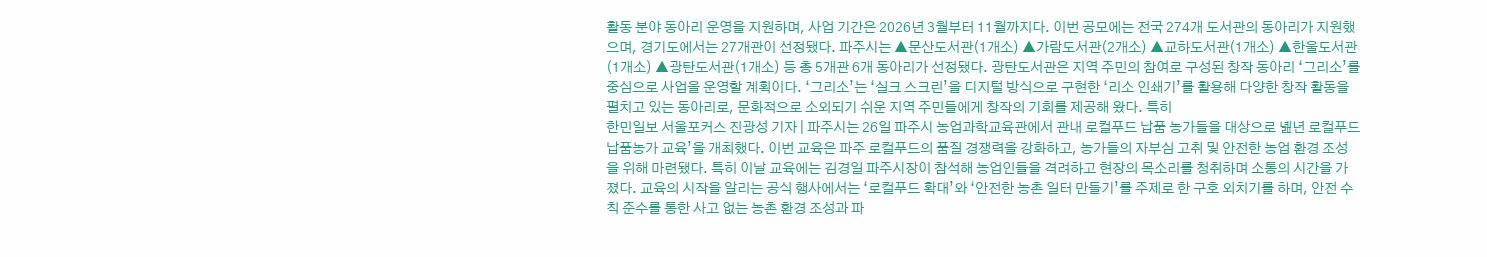활동 분야 동아리 운영을 지원하며, 사업 기간은 2026년 3월부터 11월까지다. 이번 공모에는 전국 274개 도서관의 동아리가 지원했으며, 경기도에서는 27개관이 선정됐다. 파주시는 ▲문산도서관(1개소) ▲가람도서관(2개소) ▲교하도서관(1개소) ▲한울도서관(1개소) ▲광탄도서관(1개소) 등 총 5개관 6개 동아리가 선정됐다. 광탄도서관은 지역 주민의 참여로 구성된 창작 동아리 ‘그리소’를 중심으로 사업을 운영할 계획이다. ‘그리소’는 ‘실크 스크린’을 디지털 방식으로 구현한 ‘리소 인쇄기’를 활용해 다양한 창작 활동을 펼치고 있는 동아리로, 문화적으로 소외되기 쉬운 지역 주민들에게 창작의 기회를 제공해 왔다. 특히
한민일보 서울포커스 진광성 기자 | 파주시는 26일 파주시 농업과학교육관에서 관내 로컬푸드 납품 농가들을 대상으로 녪년 로컬푸드 납품농가 교육’을 개최했다. 이번 교육은 파주 로컬푸드의 품질 경쟁력을 강화하고, 농가들의 자부심 고취 및 안전한 농업 환경 조성을 위해 마련됐다. 특히 이날 교육에는 김경일 파주시장이 참석해 농업인들을 격려하고 현장의 목소리를 청취하며 소통의 시간을 가졌다. 교육의 시작을 알리는 공식 행사에서는 ‘로컬푸드 확대’와 ‘안전한 농촌 일터 만들기’를 주제로 한 구호 외치기를 하며, 안전 수칙 준수를 통한 사고 없는 농촌 환경 조성과 파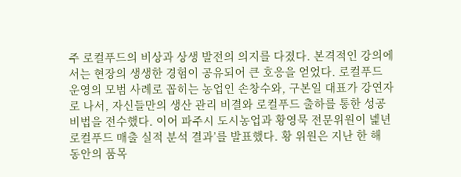주 로컬푸드의 비상과 상생 발전의 의지를 다졌다. 본격적인 강의에서는 현장의 생생한 경험이 공유되어 큰 호응을 얻었다. 로컬푸드 운영의 모범 사례로 꼽히는 농업인 손창수와, 구본일 대표가 강연자로 나서, 자신들만의 생산 관리 비결와 로컬푸드 출하를 통한 성공 비법을 전수했다. 이어 파주시 도시농업과 황영묵 전문위원이 녩년 로컬푸드 매출 실적 분석 결과’를 발표했다. 황 위원은 지난 한 해 동안의 품목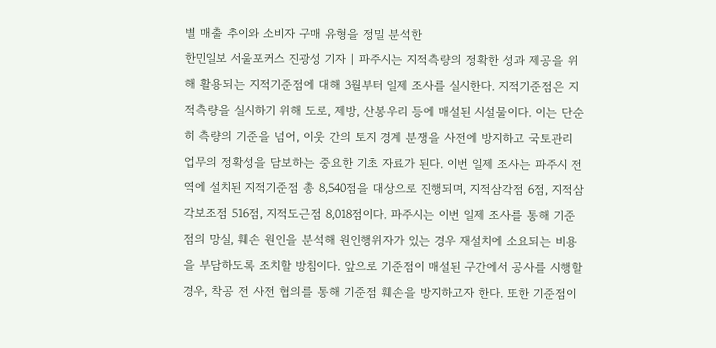별 매출 추이와 소비자 구매 유형을 정밀 분석한
한민일보 서울포커스 진광성 기자 | 파주시는 지적측량의 정확한 성과 제공을 위해 활용되는 지적기준점에 대해 3월부터 일제 조사를 실시한다. 지적기준점은 지적측량을 실시하기 위해 도로, 제방, 산봉우리 등에 매설된 시설물이다. 이는 단순히 측량의 기준을 넘어, 이웃 간의 토지 경계 분쟁을 사전에 방지하고 국토관리 업무의 정확성을 담보하는 중요한 기초 자료가 된다. 이번 일제 조사는 파주시 전역에 설치된 지적기준점 총 8,540점을 대상으로 진행되며, 지적삼각점 6점, 지적삼각보조점 516점, 지적도근점 8,018점이다. 파주시는 이번 일제 조사를 통해 기준점의 망실, 훼손 원인을 분석해 원인행위자가 있는 경우 재설치에 소요되는 비용을 부담하도록 조치할 방침이다. 앞으로 기준점이 매설된 구간에서 공사를 시행할 경우, 착공 전 사전 협의를 통해 기준점 훼손을 방지하고자 한다. 또한 기준점이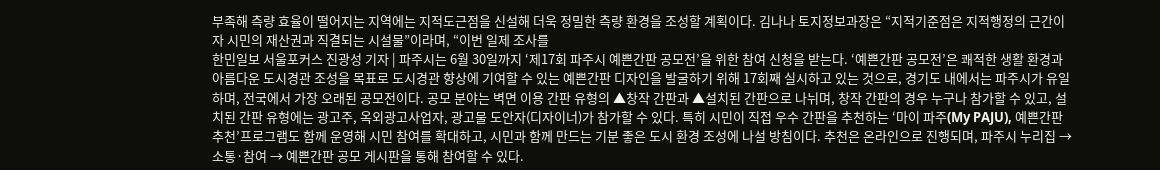부족해 측량 효율이 떨어지는 지역에는 지적도근점을 신설해 더욱 정밀한 측량 환경을 조성할 계획이다. 김나나 토지정보과장은 “지적기준점은 지적행정의 근간이자 시민의 재산권과 직결되는 시설물”이라며, “이번 일제 조사를
한민일보 서울포커스 진광성 기자 | 파주시는 6월 30일까지 ‘제17회 파주시 예쁜간판 공모전’을 위한 참여 신청을 받는다. ‘예쁜간판 공모전’은 쾌적한 생활 환경과 아름다운 도시경관 조성을 목표로 도시경관 향상에 기여할 수 있는 예쁜간판 디자인을 발굴하기 위해 17회째 실시하고 있는 것으로, 경기도 내에서는 파주시가 유일하며, 전국에서 가장 오래된 공모전이다. 공모 분야는 벽면 이용 간판 유형의 ▲창작 간판과 ▲설치된 간판으로 나뉘며, 창작 간판의 경우 누구나 참가할 수 있고, 설치된 간판 유형에는 광고주, 옥외광고사업자, 광고물 도안자(디자이너)가 참가할 수 있다. 특히 시민이 직접 우수 간판을 추천하는 ‘마이 파주(My PAJU), 예쁜간판 추천’프로그램도 함께 운영해 시민 참여를 확대하고, 시민과 함께 만드는 기분 좋은 도시 환경 조성에 나설 방침이다. 추천은 온라인으로 진행되며, 파주시 누리집 → 소통·참여 → 예쁜간판 공모 게시판을 통해 참여할 수 있다.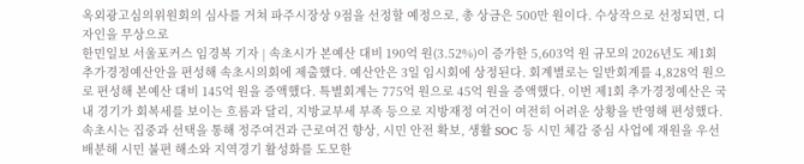옥외광고심의위원회의 심사를 거쳐 파주시장상 9점을 선정할 예정으로, 총 상금은 500만 원이다. 수상작으로 선정되면, 디자인을 무상으로
한민일보 서울포커스 임경복 기자 | 속초시가 본예산 대비 190억 원(3.52%)이 증가한 5,603억 원 규모의 2026년도 제1회 추가경정예산안을 편성해 속초시의회에 제출했다. 예산안은 3일 임시회에 상정된다. 회계별로는 일반회계를 4,828억 원으로 편성해 본예산 대비 145억 원을 증액했다. 특별회계는 775억 원으로 45억 원을 증액했다. 이번 제1회 추가경정예산은 국내 경기가 회복세를 보이는 흐름과 달리, 지방교부세 부족 등으로 지방재정 여건이 여전히 어려운 상황을 반영해 편성했다. 속초시는 집중과 선택을 통해 정주여건과 근로여건 향상, 시민 안전 확보, 생활 SOC 등 시민 체감 중심 사업에 재원을 우선 배분해 시민 불편 해소와 지역경기 활성화를 도모한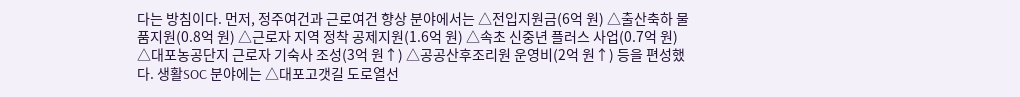다는 방침이다. 먼저, 정주여건과 근로여건 향상 분야에서는 △전입지원금(6억 원) △출산축하 물품지원(0.8억 원) △근로자 지역 정착 공제지원(1.6억 원) △속초 신중년 플러스 사업(0.7억 원) △대포농공단지 근로자 기숙사 조성(3억 원↑) △공공산후조리원 운영비(2억 원↑) 등을 편성했다. 생활SOC 분야에는 △대포고갯길 도로열선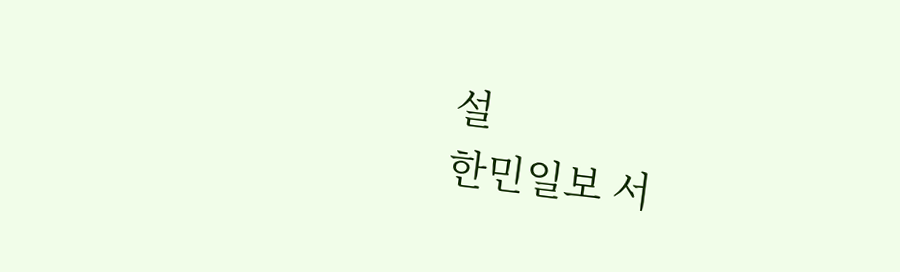설
한민일보 서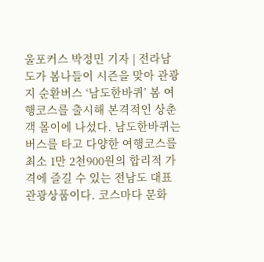울포커스 박정민 기자 | 전라남도가 봄나들이 시즌을 맞아 관광지 순환버스 ‘남도한바퀴’ 봄 여행코스를 출시해 본격적인 상춘객 몰이에 나섰다. 남도한바퀴는 버스를 타고 다양한 여행코스를 최소 1만 2천900원의 합리적 가격에 즐길 수 있는 전남도 대표 관광상품이다. 코스마다 문화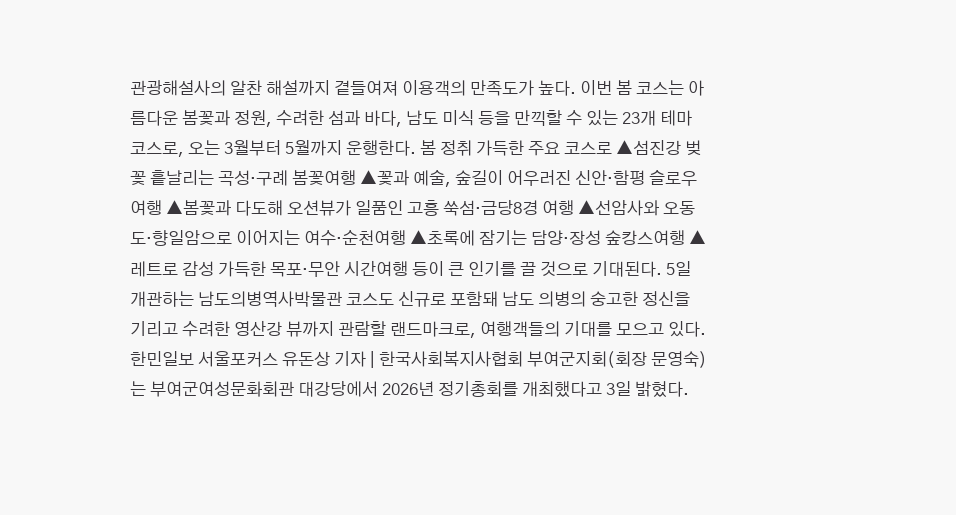관광해설사의 알찬 해설까지 곁들여져 이용객의 만족도가 높다. 이번 봄 코스는 아름다운 봄꽃과 정원, 수려한 섬과 바다, 남도 미식 등을 만끽할 수 있는 23개 테마코스로, 오는 3월부터 5월까지 운행한다. 봄 정취 가득한 주요 코스로 ▲섬진강 벚꽃 흩날리는 곡성·구례 봄꽃여행 ▲꽃과 예술, 숲길이 어우러진 신안·함평 슬로우여행 ▲봄꽃과 다도해 오션뷰가 일품인 고흥 쑥섬·금당8경 여행 ▲선암사와 오동도·향일암으로 이어지는 여수·순천여행 ▲초록에 잠기는 담양·장성 숲캉스여행 ▲레트로 감성 가득한 목포·무안 시간여행 등이 큰 인기를 끌 것으로 기대된다. 5일 개관하는 남도의병역사박물관 코스도 신규로 포함돼 남도 의병의 숭고한 정신을 기리고 수려한 영산강 뷰까지 관람할 랜드마크로, 여행객들의 기대를 모으고 있다.
한민일보 서울포커스 유돈상 기자 | 한국사회복지사협회 부여군지회(회장 문영숙)는 부여군여성문화회관 대강당에서 2026년 정기총회를 개최했다고 3일 밝혔다.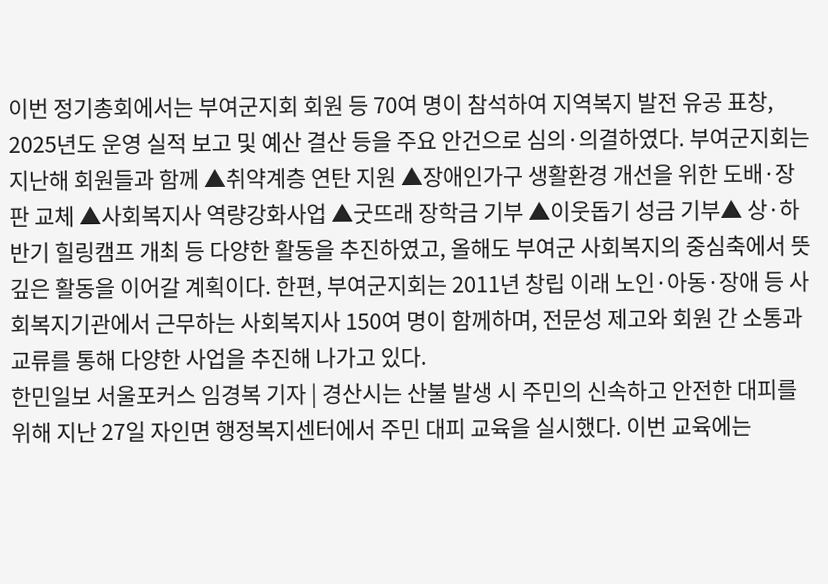이번 정기총회에서는 부여군지회 회원 등 70여 명이 참석하여 지역복지 발전 유공 표창, 2025년도 운영 실적 보고 및 예산 결산 등을 주요 안건으로 심의·의결하였다. 부여군지회는 지난해 회원들과 함께 ▲취약계층 연탄 지원 ▲장애인가구 생활환경 개선을 위한 도배·장판 교체 ▲사회복지사 역량강화사업 ▲굿뜨래 장학금 기부 ▲이웃돕기 성금 기부▲ 상·하반기 힐링캠프 개최 등 다양한 활동을 추진하였고, 올해도 부여군 사회복지의 중심축에서 뜻깊은 활동을 이어갈 계획이다. 한편, 부여군지회는 2011년 창립 이래 노인·아동·장애 등 사회복지기관에서 근무하는 사회복지사 150여 명이 함께하며, 전문성 제고와 회원 간 소통과 교류를 통해 다양한 사업을 추진해 나가고 있다.
한민일보 서울포커스 임경복 기자 | 경산시는 산불 발생 시 주민의 신속하고 안전한 대피를 위해 지난 27일 자인면 행정복지센터에서 주민 대피 교육을 실시했다. 이번 교육에는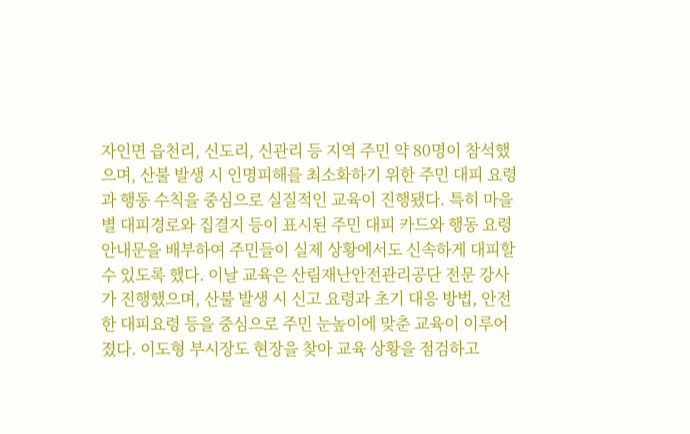자인면 읍천리, 신도리, 신관리 등 지역 주민 약 80명이 참석했으며, 산불 발생 시 인명피해를 최소화하기 위한 주민 대피 요령과 행동 수칙을 중심으로 실질적인 교육이 진행됐다. 특히 마을별 대피경로와 집결지 등이 표시된 주민 대피 카드와 행동 요령 안내문을 배부하여 주민들이 실제 상황에서도 신속하게 대피할 수 있도록 했다. 이날 교육은 산림재난안전관리공단 전문 강사가 진행했으며, 산불 발생 시 신고 요령과 초기 대응 방법, 안전한 대피요령 등을 중심으로 주민 눈높이에 맞춘 교육이 이루어졌다. 이도형 부시장도 현장을 찾아 교육 상황을 점검하고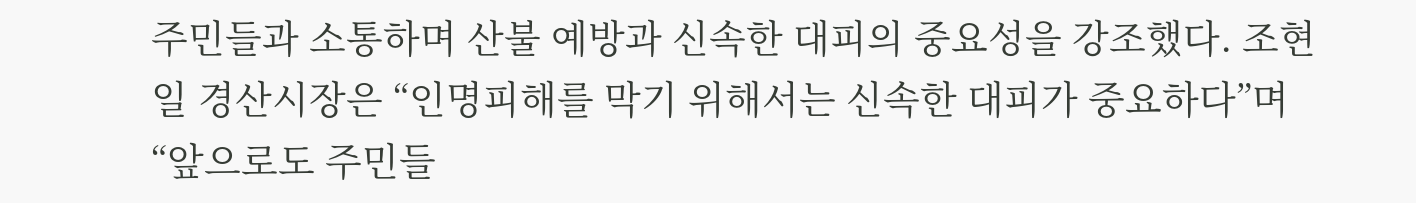주민들과 소통하며 산불 예방과 신속한 대피의 중요성을 강조했다. 조현일 경산시장은 “인명피해를 막기 위해서는 신속한 대피가 중요하다”며“앞으로도 주민들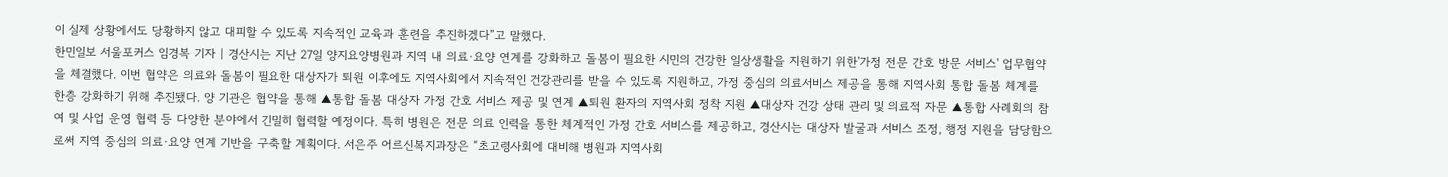이 실제 상황에서도 당황하지 않고 대피할 수 있도록 지속적인 교육과 훈련을 추진하겠다”고 말했다.
한민일보 서울포커스 임경복 기자 | 경산시는 지난 27일 양지요양병원과 지역 내 의료·요양 연계를 강화하고 돌봄이 필요한 시민의 건강한 일상생활을 지원하기 위한'가정 전문 간호 방문 서비스' 업무협약을 체결했다. 이번 협약은 의료와 돌봄이 필요한 대상자가 퇴원 이후에도 지역사회에서 지속적인 건강관리를 받을 수 있도록 지원하고, 가정 중심의 의료서비스 제공을 통해 지역사회 통합 돌봄 체계를 한층 강화하기 위해 추진됐다. 양 기관은 협약을 통해 ▲통합 돌봄 대상자 가정 간호 서비스 제공 및 연계 ▲퇴원 환자의 지역사회 정착 지원 ▲대상자 건강 상태 관리 및 의료적 자문 ▲통합 사례회의 참여 및 사업 운영 협력 등 다양한 분야에서 긴밀히 협력할 예정이다. 특히 병원은 전문 의료 인력을 통한 체계적인 가정 간호 서비스를 제공하고, 경산시는 대상자 발굴과 서비스 조정, 행정 지원을 담당함으로써 지역 중심의 의료·요양 연계 기반을 구축할 계획이다. 서은주 어르신복지과장은 “초고령사회에 대비해 병원과 지역사회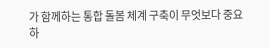가 함께하는 통합 돌봄 체계 구축이 무엇보다 중요하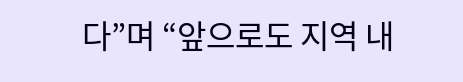다”며 “앞으로도 지역 내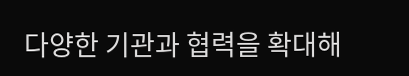다양한 기관과 협력을 확대해